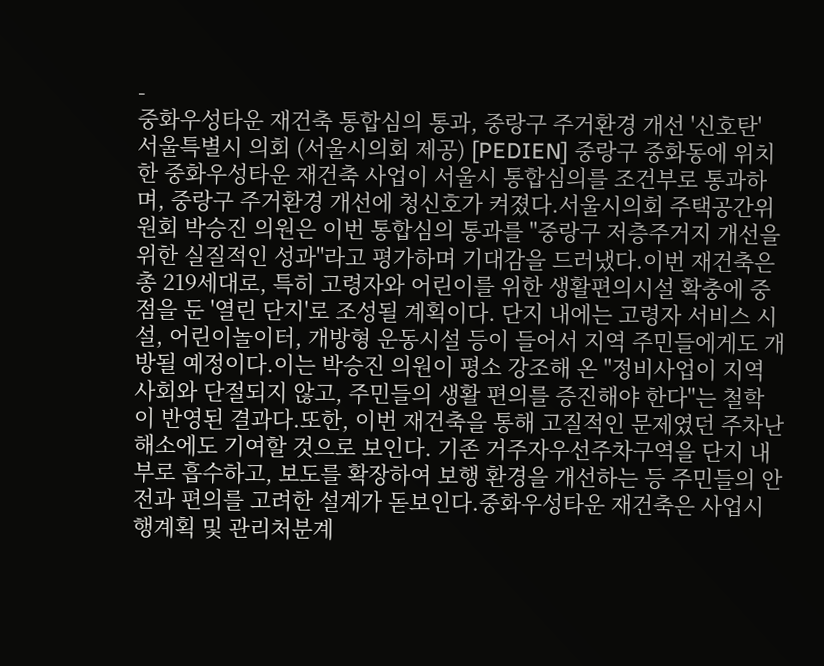-
중화우성타운 재건축 통합심의 통과, 중랑구 주거환경 개선 '신호탄'
서울특별시 의회 (서울시의회 제공) [PEDIEN] 중랑구 중화동에 위치한 중화우성타운 재건축 사업이 서울시 통합심의를 조건부로 통과하며, 중랑구 주거환경 개선에 청신호가 켜졌다.서울시의회 주택공간위원회 박승진 의원은 이번 통합심의 통과를 "중랑구 저층주거지 개선을 위한 실질적인 성과"라고 평가하며 기대감을 드러냈다.이번 재건축은 총 219세대로, 특히 고령자와 어린이를 위한 생활편의시설 확충에 중점을 둔 '열린 단지'로 조성될 계획이다. 단지 내에는 고령자 서비스 시설, 어린이놀이터, 개방형 운동시설 등이 들어서 지역 주민들에게도 개방될 예정이다.이는 박승진 의원이 평소 강조해 온 "정비사업이 지역 사회와 단절되지 않고, 주민들의 생활 편의를 증진해야 한다"는 철학이 반영된 결과다.또한, 이번 재건축을 통해 고질적인 문제였던 주차난 해소에도 기여할 것으로 보인다. 기존 거주자우선주차구역을 단지 내부로 흡수하고, 보도를 확장하여 보행 환경을 개선하는 등 주민들의 안전과 편의를 고려한 설계가 돋보인다.중화우성타운 재건축은 사업시행계획 및 관리처분계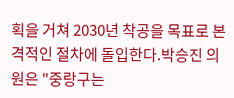획을 거쳐 2030년 착공을 목표로 본격적인 절차에 돌입한다.박승진 의원은 "중랑구는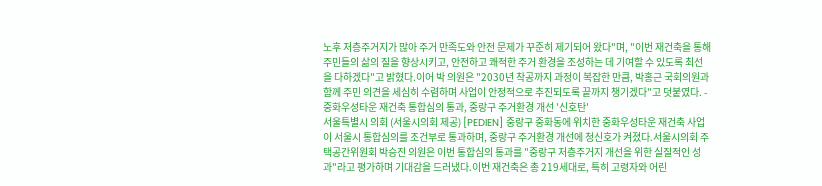노후 저층주거지가 많아 주거 만족도와 안전 문제가 꾸준히 제기되어 왔다"며, "이번 재건축을 통해 주민들의 삶의 질을 향상시키고, 안전하고 쾌적한 주거 환경을 조성하는 데 기여할 수 있도록 최선을 다하겠다"고 밝혔다.이어 박 의원은 "2030년 착공까지 과정이 복잡한 만큼, 박홍근 국회의원과 함께 주민 의견을 세심히 수렴하며 사업이 안정적으로 추진되도록 끝까지 챙기겠다"고 덧붙였다. -
중화우성타운 재건축 통합심의 통과, 중랑구 주거환경 개선 '신호탄'
서울특별시 의회 (서울시의회 제공) [PEDIEN] 중랑구 중화동에 위치한 중화우성타운 재건축 사업이 서울시 통합심의를 조건부로 통과하며, 중랑구 주거환경 개선에 청신호가 켜졌다.서울시의회 주택공간위원회 박승진 의원은 이번 통합심의 통과를 "중랑구 저층주거지 개선을 위한 실질적인 성과"라고 평가하며 기대감을 드러냈다.이번 재건축은 총 219세대로, 특히 고령자와 어린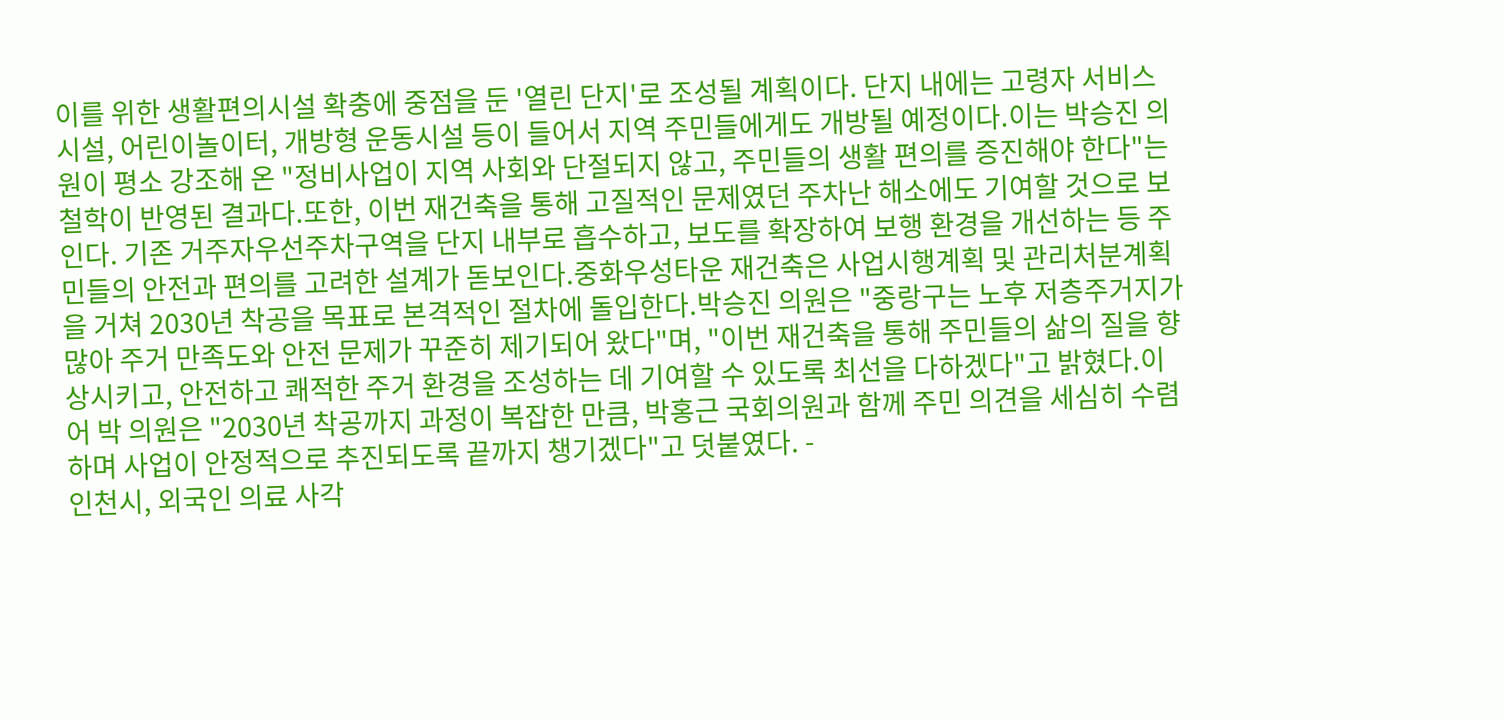이를 위한 생활편의시설 확충에 중점을 둔 '열린 단지'로 조성될 계획이다. 단지 내에는 고령자 서비스 시설, 어린이놀이터, 개방형 운동시설 등이 들어서 지역 주민들에게도 개방될 예정이다.이는 박승진 의원이 평소 강조해 온 "정비사업이 지역 사회와 단절되지 않고, 주민들의 생활 편의를 증진해야 한다"는 철학이 반영된 결과다.또한, 이번 재건축을 통해 고질적인 문제였던 주차난 해소에도 기여할 것으로 보인다. 기존 거주자우선주차구역을 단지 내부로 흡수하고, 보도를 확장하여 보행 환경을 개선하는 등 주민들의 안전과 편의를 고려한 설계가 돋보인다.중화우성타운 재건축은 사업시행계획 및 관리처분계획을 거쳐 2030년 착공을 목표로 본격적인 절차에 돌입한다.박승진 의원은 "중랑구는 노후 저층주거지가 많아 주거 만족도와 안전 문제가 꾸준히 제기되어 왔다"며, "이번 재건축을 통해 주민들의 삶의 질을 향상시키고, 안전하고 쾌적한 주거 환경을 조성하는 데 기여할 수 있도록 최선을 다하겠다"고 밝혔다.이어 박 의원은 "2030년 착공까지 과정이 복잡한 만큼, 박홍근 국회의원과 함께 주민 의견을 세심히 수렴하며 사업이 안정적으로 추진되도록 끝까지 챙기겠다"고 덧붙였다. -
인천시, 외국인 의료 사각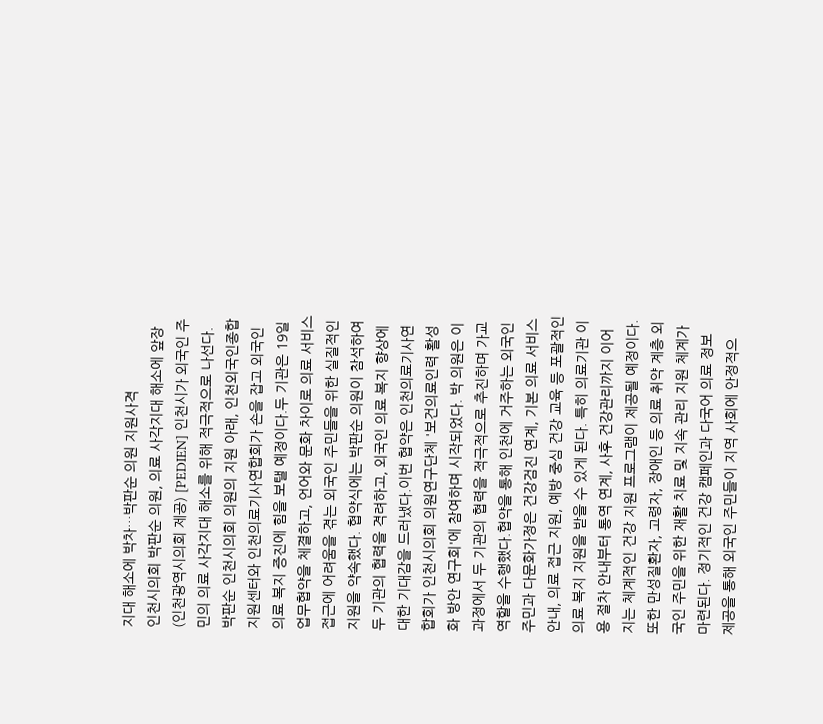지대 해소에 박차…박판순 의원 지원사격
인천시의회 박판순 의원, 의료 사각지대 해소에 앞장 (인천광역시의회 제공) [PEDIEN] 인천시가 외국인 주민의 의료 사각지대 해소를 위해 적극적으로 나선다. 박판순 인천시의회 의원의 지원 아래, 인천외국인종합지원센터와 인천의료기사연합회가 손을 잡고 외국인 의료 복지 증진에 힘을 보탤 예정이다.두 기관은 19일 업무협약을 체결하고, 언어와 문화 차이로 의료 서비스 접근에 어려움을 겪는 외국인 주민들을 위한 실질적인 지원을 약속했다. 협약식에는 박판순 의원이 참석하여 두 기관의 협력을 격려하고, 외국인 의료 복지 향상에 대한 기대감을 드러냈다.이번 협약은 인천의료기사연합회가 인천시의회 의원연구단체 '보건의료인력 활성화 방안 연구회'에 참여하며 시작되었다. 박 의원은 이 과정에서 두 기관의 협력을 적극적으로 추진하며 가교 역할을 수행했다.협약을 통해 인천에 거주하는 외국인 주민과 다문화가정은 건강검진 연계, 기본 의료 서비스 안내, 의료 접근 지원, 예방 중심 건강 교육 등 포괄적인 의료 복지 지원을 받을 수 있게 된다. 특히 의료기관 이용 절차 안내부터 통역 연계, 사후 건강관리까지 이어지는 체계적인 건강 지원 프로그램이 제공될 예정이다.또한 만성질환자, 고령자, 장애인 등 의료 취약 계층 외국인 주민을 위한 재활 치료 및 지속 관리 지원 체계가 마련된다. 정기적인 건강 캠페인과 다국어 의료 정보 제공을 통해 외국인 주민들이 지역 사회에 안정적으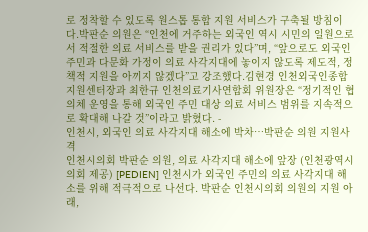로 정착할 수 있도록 원스톱 통합 지원 서비스가 구축될 방침이다.박판순 의원은 “인천에 거주하는 외국인 역시 시민의 일원으로서 적절한 의료 서비스를 받을 권리가 있다”며, “앞으로도 외국인 주민과 다문화 가정이 의료 사각지대에 놓이지 않도록 제도적, 정책적 지원을 아끼지 않겠다”고 강조했다.김현경 인천외국인종합지원센터장과 최한규 인천의료기사연합회 위원장은 “정기적인 협의체 운영을 통해 외국인 주민 대상 의료 서비스 범위를 지속적으로 확대해 나갈 것”이라고 밝혔다. -
인천시, 외국인 의료 사각지대 해소에 박차…박판순 의원 지원사격
인천시의회 박판순 의원, 의료 사각지대 해소에 앞장 (인천광역시의회 제공) [PEDIEN] 인천시가 외국인 주민의 의료 사각지대 해소를 위해 적극적으로 나선다. 박판순 인천시의회 의원의 지원 아래,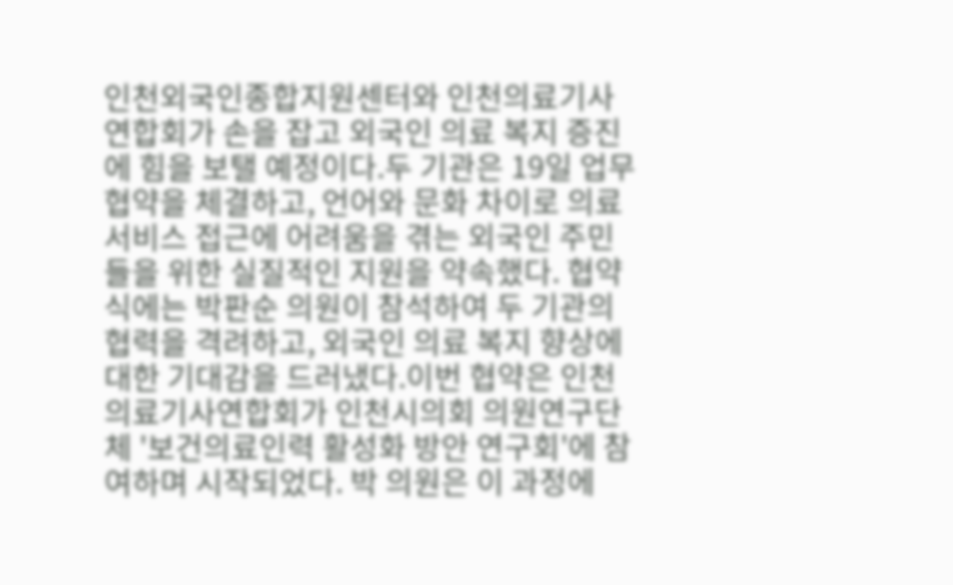인천외국인종합지원센터와 인천의료기사연합회가 손을 잡고 외국인 의료 복지 증진에 힘을 보탤 예정이다.두 기관은 19일 업무협약을 체결하고, 언어와 문화 차이로 의료 서비스 접근에 어려움을 겪는 외국인 주민들을 위한 실질적인 지원을 약속했다. 협약식에는 박판순 의원이 참석하여 두 기관의 협력을 격려하고, 외국인 의료 복지 향상에 대한 기대감을 드러냈다.이번 협약은 인천의료기사연합회가 인천시의회 의원연구단체 '보건의료인력 활성화 방안 연구회'에 참여하며 시작되었다. 박 의원은 이 과정에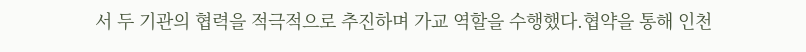서 두 기관의 협력을 적극적으로 추진하며 가교 역할을 수행했다.협약을 통해 인천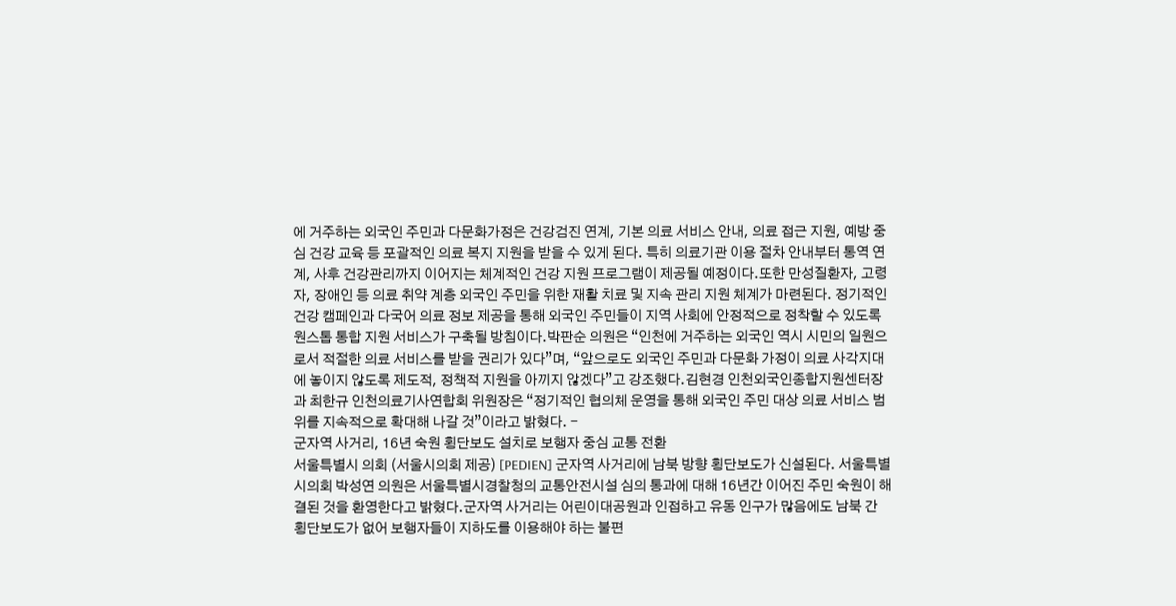에 거주하는 외국인 주민과 다문화가정은 건강검진 연계, 기본 의료 서비스 안내, 의료 접근 지원, 예방 중심 건강 교육 등 포괄적인 의료 복지 지원을 받을 수 있게 된다. 특히 의료기관 이용 절차 안내부터 통역 연계, 사후 건강관리까지 이어지는 체계적인 건강 지원 프로그램이 제공될 예정이다.또한 만성질환자, 고령자, 장애인 등 의료 취약 계층 외국인 주민을 위한 재활 치료 및 지속 관리 지원 체계가 마련된다. 정기적인 건강 캠페인과 다국어 의료 정보 제공을 통해 외국인 주민들이 지역 사회에 안정적으로 정착할 수 있도록 원스톱 통합 지원 서비스가 구축될 방침이다.박판순 의원은 “인천에 거주하는 외국인 역시 시민의 일원으로서 적절한 의료 서비스를 받을 권리가 있다”며, “앞으로도 외국인 주민과 다문화 가정이 의료 사각지대에 놓이지 않도록 제도적, 정책적 지원을 아끼지 않겠다”고 강조했다.김현경 인천외국인종합지원센터장과 최한규 인천의료기사연합회 위원장은 “정기적인 협의체 운영을 통해 외국인 주민 대상 의료 서비스 범위를 지속적으로 확대해 나갈 것”이라고 밝혔다. -
군자역 사거리, 16년 숙원 횡단보도 설치로 보행자 중심 교통 전환
서울특별시 의회 (서울시의회 제공) [PEDIEN] 군자역 사거리에 남북 방향 횡단보도가 신설된다. 서울특별시의회 박성연 의원은 서울특별시경찰청의 교통안전시설 심의 통과에 대해 16년간 이어진 주민 숙원이 해결된 것을 환영한다고 밝혔다.군자역 사거리는 어린이대공원과 인접하고 유동 인구가 많음에도 남북 간 횡단보도가 없어 보행자들이 지하도를 이용해야 하는 불편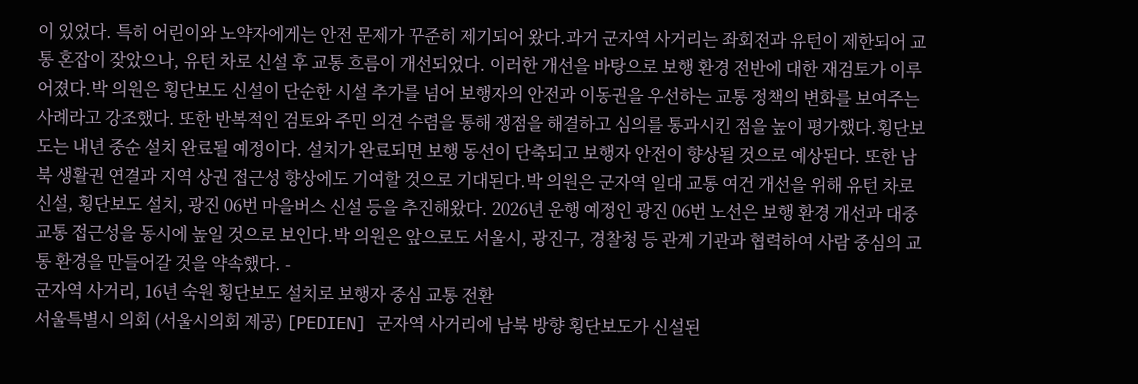이 있었다. 특히 어린이와 노약자에게는 안전 문제가 꾸준히 제기되어 왔다.과거 군자역 사거리는 좌회전과 유턴이 제한되어 교통 혼잡이 잦았으나, 유턴 차로 신설 후 교통 흐름이 개선되었다. 이러한 개선을 바탕으로 보행 환경 전반에 대한 재검토가 이루어졌다.박 의원은 횡단보도 신설이 단순한 시설 추가를 넘어 보행자의 안전과 이동권을 우선하는 교통 정책의 변화를 보여주는 사례라고 강조했다. 또한 반복적인 검토와 주민 의견 수렴을 통해 쟁점을 해결하고 심의를 통과시킨 점을 높이 평가했다.횡단보도는 내년 중순 설치 완료될 예정이다. 설치가 완료되면 보행 동선이 단축되고 보행자 안전이 향상될 것으로 예상된다. 또한 남북 생활권 연결과 지역 상권 접근성 향상에도 기여할 것으로 기대된다.박 의원은 군자역 일대 교통 여건 개선을 위해 유턴 차로 신설, 횡단보도 설치, 광진 06번 마을버스 신설 등을 추진해왔다. 2026년 운행 예정인 광진 06번 노선은 보행 환경 개선과 대중교통 접근성을 동시에 높일 것으로 보인다.박 의원은 앞으로도 서울시, 광진구, 경찰청 등 관계 기관과 협력하여 사람 중심의 교통 환경을 만들어갈 것을 약속했다. -
군자역 사거리, 16년 숙원 횡단보도 설치로 보행자 중심 교통 전환
서울특별시 의회 (서울시의회 제공) [PEDIEN] 군자역 사거리에 남북 방향 횡단보도가 신설된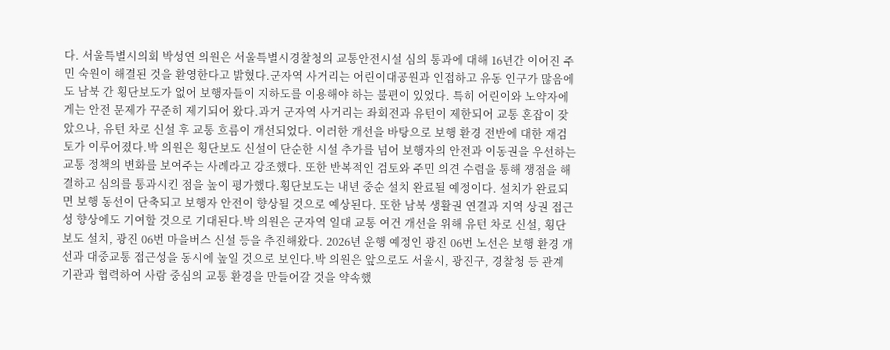다. 서울특별시의회 박성연 의원은 서울특별시경찰청의 교통안전시설 심의 통과에 대해 16년간 이어진 주민 숙원이 해결된 것을 환영한다고 밝혔다.군자역 사거리는 어린이대공원과 인접하고 유동 인구가 많음에도 남북 간 횡단보도가 없어 보행자들이 지하도를 이용해야 하는 불편이 있었다. 특히 어린이와 노약자에게는 안전 문제가 꾸준히 제기되어 왔다.과거 군자역 사거리는 좌회전과 유턴이 제한되어 교통 혼잡이 잦았으나, 유턴 차로 신설 후 교통 흐름이 개선되었다. 이러한 개선을 바탕으로 보행 환경 전반에 대한 재검토가 이루어졌다.박 의원은 횡단보도 신설이 단순한 시설 추가를 넘어 보행자의 안전과 이동권을 우선하는 교통 정책의 변화를 보여주는 사례라고 강조했다. 또한 반복적인 검토와 주민 의견 수렴을 통해 쟁점을 해결하고 심의를 통과시킨 점을 높이 평가했다.횡단보도는 내년 중순 설치 완료될 예정이다. 설치가 완료되면 보행 동선이 단축되고 보행자 안전이 향상될 것으로 예상된다. 또한 남북 생활권 연결과 지역 상권 접근성 향상에도 기여할 것으로 기대된다.박 의원은 군자역 일대 교통 여건 개선을 위해 유턴 차로 신설, 횡단보도 설치, 광진 06번 마을버스 신설 등을 추진해왔다. 2026년 운행 예정인 광진 06번 노선은 보행 환경 개선과 대중교통 접근성을 동시에 높일 것으로 보인다.박 의원은 앞으로도 서울시, 광진구, 경찰청 등 관계 기관과 협력하여 사람 중심의 교통 환경을 만들어갈 것을 약속했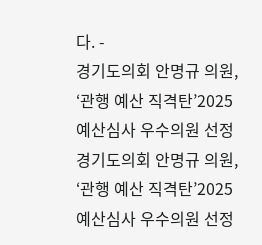다. -
경기도의회 안명규 의원, ‘관행 예산 직격탄’2025 예산심사 우수의원 선정
경기도의회 안명규 의원, ‘관행 예산 직격탄’2025 예산심사 우수의원 선정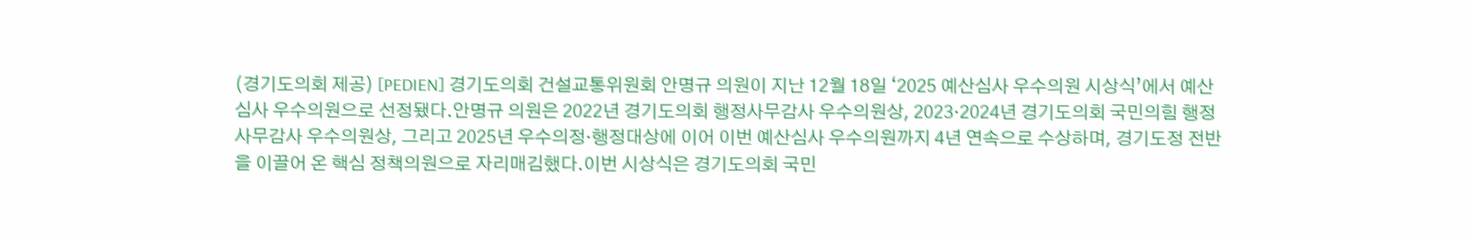(경기도의회 제공) [PEDIEN] 경기도의회 건설교통위원회 안명규 의원이 지난 12월 18일 ‘2025 예산심사 우수의원 시상식’에서 예산심사 우수의원으로 선정됐다.안명규 의원은 2022년 경기도의회 행정사무감사 우수의원상, 2023·2024년 경기도의회 국민의힘 행정사무감사 우수의원상, 그리고 2025년 우수의정·행정대상에 이어 이번 예산심사 우수의원까지 4년 연속으로 수상하며, 경기도정 전반을 이끌어 온 핵심 정책의원으로 자리매김했다.이번 시상식은 경기도의회 국민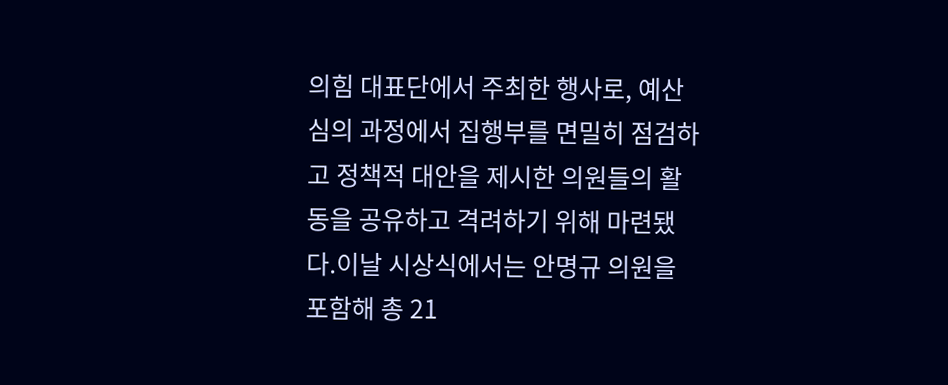의힘 대표단에서 주최한 행사로, 예산 심의 과정에서 집행부를 면밀히 점검하고 정책적 대안을 제시한 의원들의 활동을 공유하고 격려하기 위해 마련됐다.이날 시상식에서는 안명규 의원을 포함해 총 21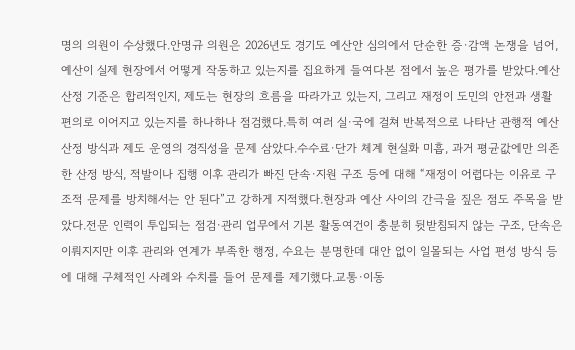명의 의원이 수상했다.안명규 의원은 2026년도 경기도 예산안 심의에서 단순한 증·감액 논쟁을 넘어, 예산이 실제 현장에서 어떻게 작동하고 있는지를 집요하게 들여다본 점에서 높은 평가를 받았다.예산 산정 기준은 합리적인지, 제도는 현장의 흐름을 따라가고 있는지, 그리고 재정이 도민의 안전과 생활 편의로 이어지고 있는지를 하나하나 점검했다.특히 여러 실·국에 걸쳐 반복적으로 나타난 관행적 예산 산정 방식과 제도 운영의 경직성을 문제 삼았다.수수료·단가 체계 현실화 미흡, 과거 평균값에만 의존한 산정 방식, 적발이나 집행 이후 관리가 빠진 단속·지원 구조 등에 대해 “재정이 어렵다는 이유로 구조적 문제를 방치해서는 안 된다”고 강하게 지적했다.현장과 예산 사이의 간극을 짚은 점도 주목을 받았다.전문 인력이 투입되는 점검·관리 업무에서 기본 활동여건이 충분히 뒷받침되지 않는 구조, 단속은 이뤄지지만 이후 관리와 연계가 부족한 행정, 수요는 분명한데 대안 없이 일몰되는 사업 편성 방식 등에 대해 구체적인 사례와 수치를 들어 문제를 제기했다.교통·이동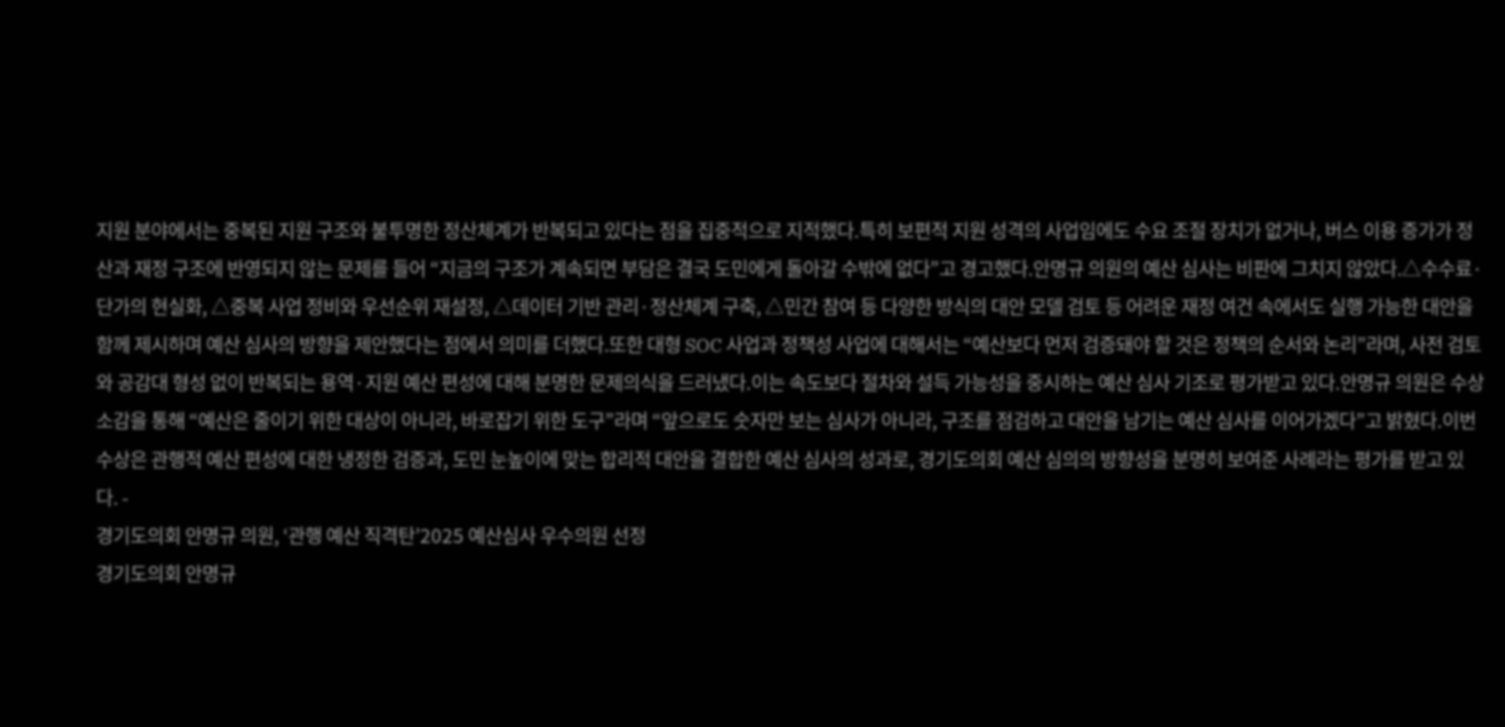지원 분야에서는 중복된 지원 구조와 불투명한 정산체계가 반복되고 있다는 점을 집중적으로 지적했다.특히 보편적 지원 성격의 사업임에도 수요 조절 장치가 없거나, 버스 이용 증가가 정산과 재정 구조에 반영되지 않는 문제를 들어 “지금의 구조가 계속되면 부담은 결국 도민에게 돌아갈 수밖에 없다”고 경고했다.안명규 의원의 예산 심사는 비판에 그치지 않았다.△수수료·단가의 현실화, △중복 사업 정비와 우선순위 재설정, △데이터 기반 관리·정산체계 구축, △민간 참여 등 다양한 방식의 대안 모델 검토 등 어려운 재정 여건 속에서도 실행 가능한 대안을 함께 제시하며 예산 심사의 방향을 제안했다는 점에서 의미를 더했다.또한 대형 SOC 사업과 정책성 사업에 대해서는 “예산보다 먼저 검증돼야 할 것은 정책의 순서와 논리”라며, 사전 검토와 공감대 형성 없이 반복되는 용역·지원 예산 편성에 대해 분명한 문제의식을 드러냈다.이는 속도보다 절차와 설득 가능성을 중시하는 예산 심사 기조로 평가받고 있다.안명규 의원은 수상 소감을 통해 “예산은 줄이기 위한 대상이 아니라, 바로잡기 위한 도구”라며 “앞으로도 숫자만 보는 심사가 아니라, 구조를 점검하고 대안을 남기는 예산 심사를 이어가겠다”고 밝혔다.이번 수상은 관행적 예산 편성에 대한 냉정한 검증과, 도민 눈높이에 맞는 합리적 대안을 결합한 예산 심사의 성과로, 경기도의회 예산 심의의 방향성을 분명히 보여준 사례라는 평가를 받고 있다. -
경기도의회 안명규 의원, ‘관행 예산 직격탄’2025 예산심사 우수의원 선정
경기도의회 안명규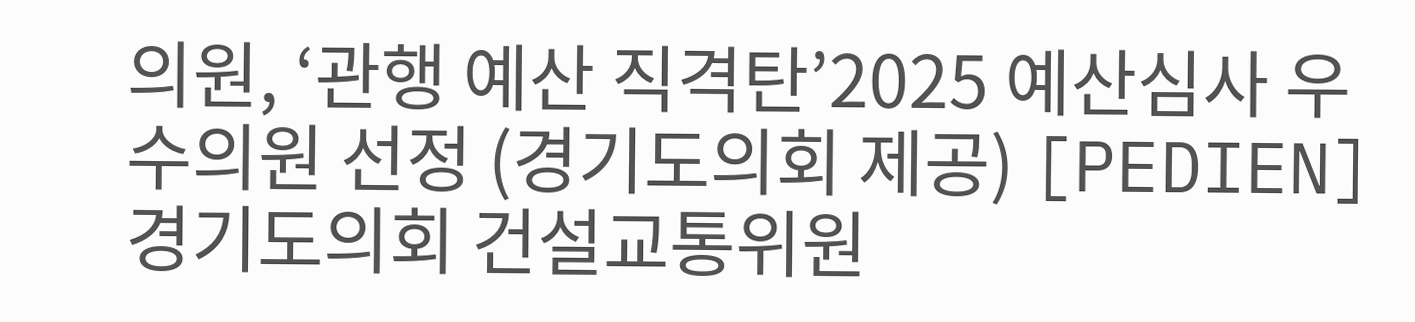의원, ‘관행 예산 직격탄’2025 예산심사 우수의원 선정 (경기도의회 제공) [PEDIEN] 경기도의회 건설교통위원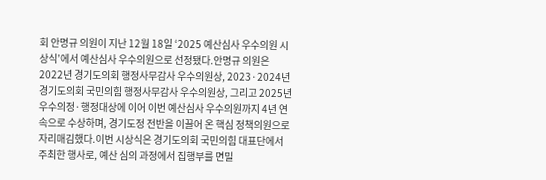회 안명규 의원이 지난 12월 18일 ‘2025 예산심사 우수의원 시상식’에서 예산심사 우수의원으로 선정됐다.안명규 의원은 2022년 경기도의회 행정사무감사 우수의원상, 2023·2024년 경기도의회 국민의힘 행정사무감사 우수의원상, 그리고 2025년 우수의정·행정대상에 이어 이번 예산심사 우수의원까지 4년 연속으로 수상하며, 경기도정 전반을 이끌어 온 핵심 정책의원으로 자리매김했다.이번 시상식은 경기도의회 국민의힘 대표단에서 주최한 행사로, 예산 심의 과정에서 집행부를 면밀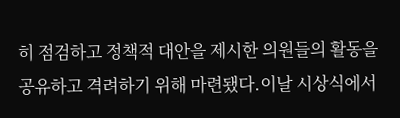히 점검하고 정책적 대안을 제시한 의원들의 활동을 공유하고 격려하기 위해 마련됐다.이날 시상식에서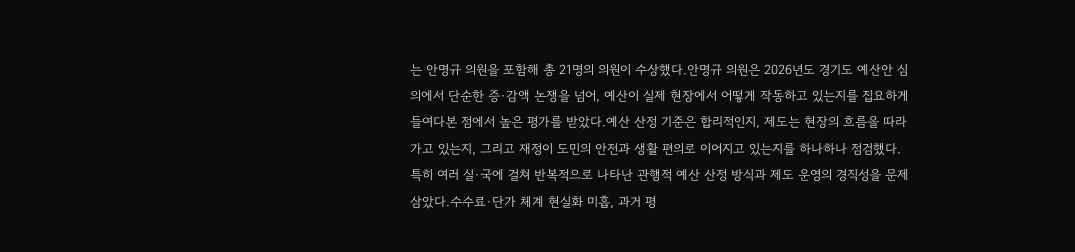는 안명규 의원을 포함해 총 21명의 의원이 수상했다.안명규 의원은 2026년도 경기도 예산안 심의에서 단순한 증·감액 논쟁을 넘어, 예산이 실제 현장에서 어떻게 작동하고 있는지를 집요하게 들여다본 점에서 높은 평가를 받았다.예산 산정 기준은 합리적인지, 제도는 현장의 흐름을 따라가고 있는지, 그리고 재정이 도민의 안전과 생활 편의로 이어지고 있는지를 하나하나 점검했다.특히 여러 실·국에 걸쳐 반복적으로 나타난 관행적 예산 산정 방식과 제도 운영의 경직성을 문제 삼았다.수수료·단가 체계 현실화 미흡, 과거 평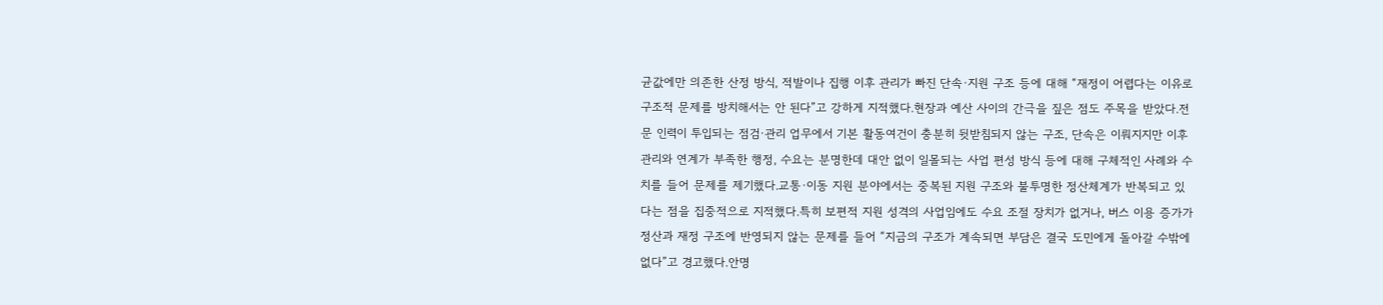균값에만 의존한 산정 방식, 적발이나 집행 이후 관리가 빠진 단속·지원 구조 등에 대해 “재정이 어렵다는 이유로 구조적 문제를 방치해서는 안 된다”고 강하게 지적했다.현장과 예산 사이의 간극을 짚은 점도 주목을 받았다.전문 인력이 투입되는 점검·관리 업무에서 기본 활동여건이 충분히 뒷받침되지 않는 구조, 단속은 이뤄지지만 이후 관리와 연계가 부족한 행정, 수요는 분명한데 대안 없이 일몰되는 사업 편성 방식 등에 대해 구체적인 사례와 수치를 들어 문제를 제기했다.교통·이동 지원 분야에서는 중복된 지원 구조와 불투명한 정산체계가 반복되고 있다는 점을 집중적으로 지적했다.특히 보편적 지원 성격의 사업임에도 수요 조절 장치가 없거나, 버스 이용 증가가 정산과 재정 구조에 반영되지 않는 문제를 들어 “지금의 구조가 계속되면 부담은 결국 도민에게 돌아갈 수밖에 없다”고 경고했다.안명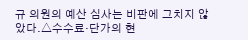규 의원의 예산 심사는 비판에 그치지 않았다.△수수료·단가의 현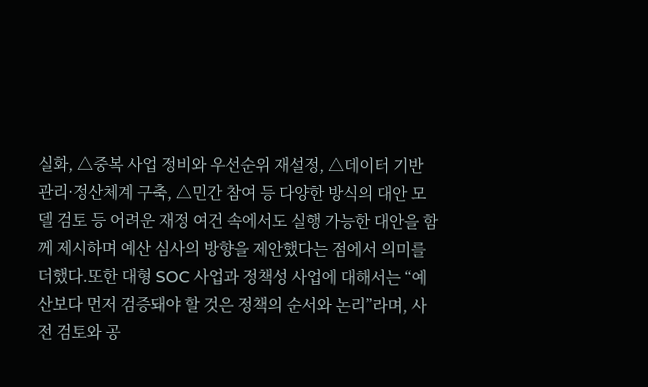실화, △중복 사업 정비와 우선순위 재설정, △데이터 기반 관리·정산체계 구축, △민간 참여 등 다양한 방식의 대안 모델 검토 등 어려운 재정 여건 속에서도 실행 가능한 대안을 함께 제시하며 예산 심사의 방향을 제안했다는 점에서 의미를 더했다.또한 대형 SOC 사업과 정책성 사업에 대해서는 “예산보다 먼저 검증돼야 할 것은 정책의 순서와 논리”라며, 사전 검토와 공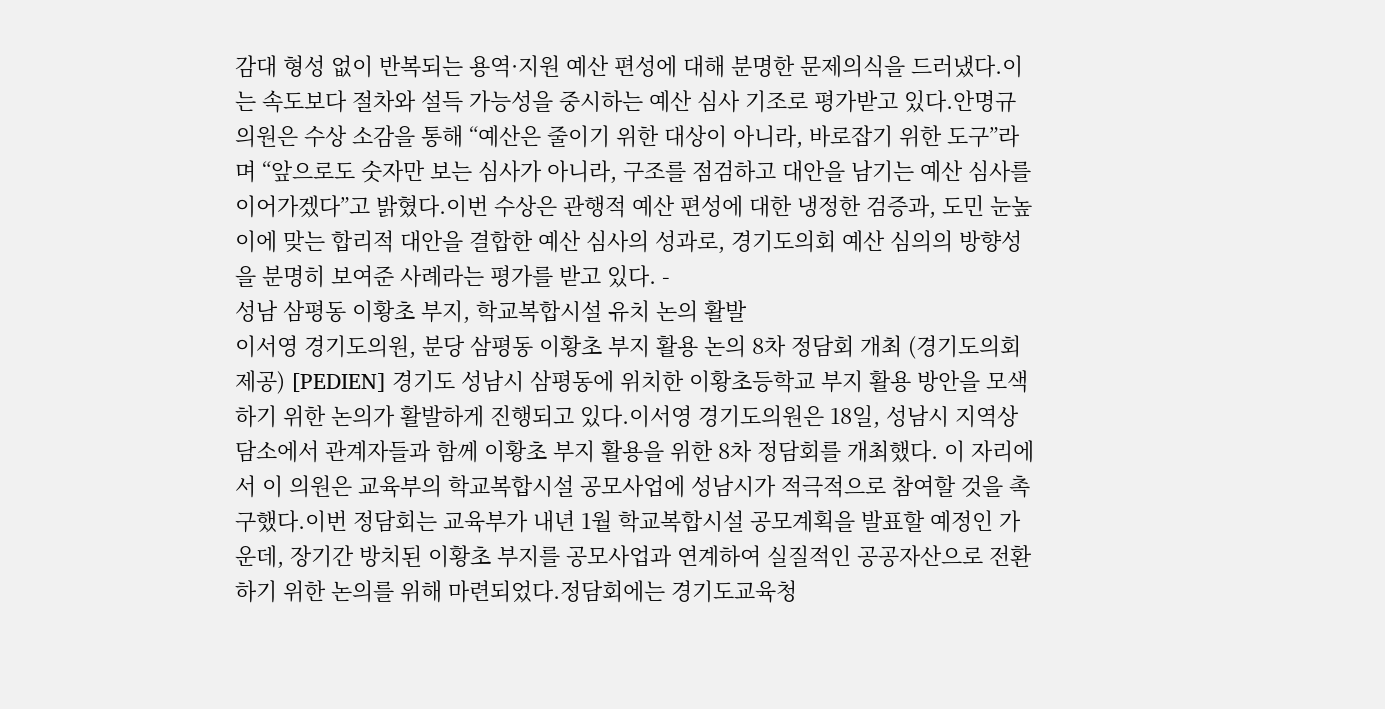감대 형성 없이 반복되는 용역·지원 예산 편성에 대해 분명한 문제의식을 드러냈다.이는 속도보다 절차와 설득 가능성을 중시하는 예산 심사 기조로 평가받고 있다.안명규 의원은 수상 소감을 통해 “예산은 줄이기 위한 대상이 아니라, 바로잡기 위한 도구”라며 “앞으로도 숫자만 보는 심사가 아니라, 구조를 점검하고 대안을 남기는 예산 심사를 이어가겠다”고 밝혔다.이번 수상은 관행적 예산 편성에 대한 냉정한 검증과, 도민 눈높이에 맞는 합리적 대안을 결합한 예산 심사의 성과로, 경기도의회 예산 심의의 방향성을 분명히 보여준 사례라는 평가를 받고 있다. -
성남 삼평동 이황초 부지, 학교복합시설 유치 논의 활발
이서영 경기도의원, 분당 삼평동 이황초 부지 활용 논의 8차 정담회 개최 (경기도의회 제공) [PEDIEN] 경기도 성남시 삼평동에 위치한 이황초등학교 부지 활용 방안을 모색하기 위한 논의가 활발하게 진행되고 있다.이서영 경기도의원은 18일, 성남시 지역상담소에서 관계자들과 함께 이황초 부지 활용을 위한 8차 정담회를 개최했다. 이 자리에서 이 의원은 교육부의 학교복합시설 공모사업에 성남시가 적극적으로 참여할 것을 촉구했다.이번 정담회는 교육부가 내년 1월 학교복합시설 공모계획을 발표할 예정인 가운데, 장기간 방치된 이황초 부지를 공모사업과 연계하여 실질적인 공공자산으로 전환하기 위한 논의를 위해 마련되었다.정담회에는 경기도교육청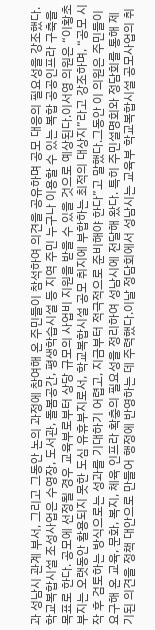과 성남시 관계 부서, 그리고 그동안 논의 과정에 참여해 온 주민들이 참석하여 의견을 공유하며 공모 대응의 필요성을 강조했다.학교복합시설 조성사업은 수영장, 도서관, 돌봄공간, 평생학습시설 등 지역 주민 누구나 이용할 수 있는 복합 공공인프라 구축을 목표로 한다. 공모에 선정될 경우 교육부로부터 상당 규모의 사업비 지원을 받을 수 있을 것으로 예상된다.이서영 의원은 “이황초 부지는 오랫동안 활용되지 못한 도심 유휴부지로서, 학교복합시설 공모 취지에 부합하는 최적의 대상지”라고 강조하며, “공모 시작 후 검토하는 방식으로는 성과를 기대하기 어렵고, 지금부터 적극적으로 준비해야 한다”고 말했다.그동안 이 의원은 주민들이 요구해 온 교육, 문화, 복지, 체육 인프라 확충의 필요성을 정리하여 성남시에 전달해 왔다. 특히 주민설명회와 정담회를 통해 제기된 의견을 정책 대안으로 만들어 행정에 반영하는 데 주력했다.이날 정담회에서 성남시는 교육부 학교복합시설 공모사업의 취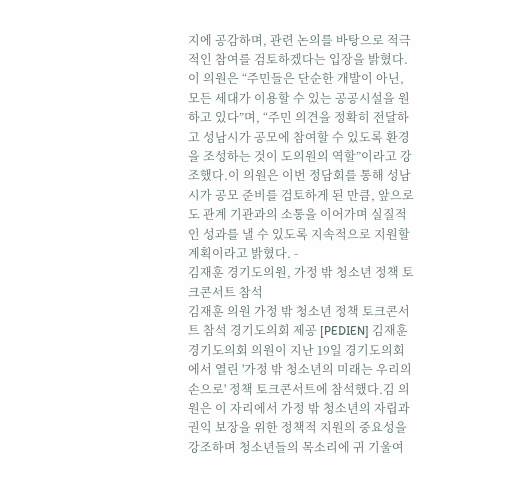지에 공감하며, 관련 논의를 바탕으로 적극적인 참여를 검토하겠다는 입장을 밝혔다.이 의원은 “주민들은 단순한 개발이 아닌, 모든 세대가 이용할 수 있는 공공시설을 원하고 있다”며, “주민 의견을 정확히 전달하고 성남시가 공모에 참여할 수 있도록 환경을 조성하는 것이 도의원의 역할”이라고 강조했다.이 의원은 이번 정담회를 통해 성남시가 공모 준비를 검토하게 된 만큼, 앞으로도 관계 기관과의 소통을 이어가며 실질적인 성과를 낼 수 있도록 지속적으로 지원할 계획이라고 밝혔다. -
김재훈 경기도의원, 가정 밖 청소년 정책 토크콘서트 참석
김재훈 의원 가정 밖 청소년 정책 토크콘서트 참석 경기도의회 제공 [PEDIEN] 김재훈 경기도의회 의원이 지난 19일 경기도의회에서 열린 '가정 밖 청소년의 미래는 우리의 손으로' 정책 토크콘서트에 참석했다.김 의원은 이 자리에서 가정 밖 청소년의 자립과 권익 보장을 위한 정책적 지원의 중요성을 강조하며 청소년들의 목소리에 귀 기울여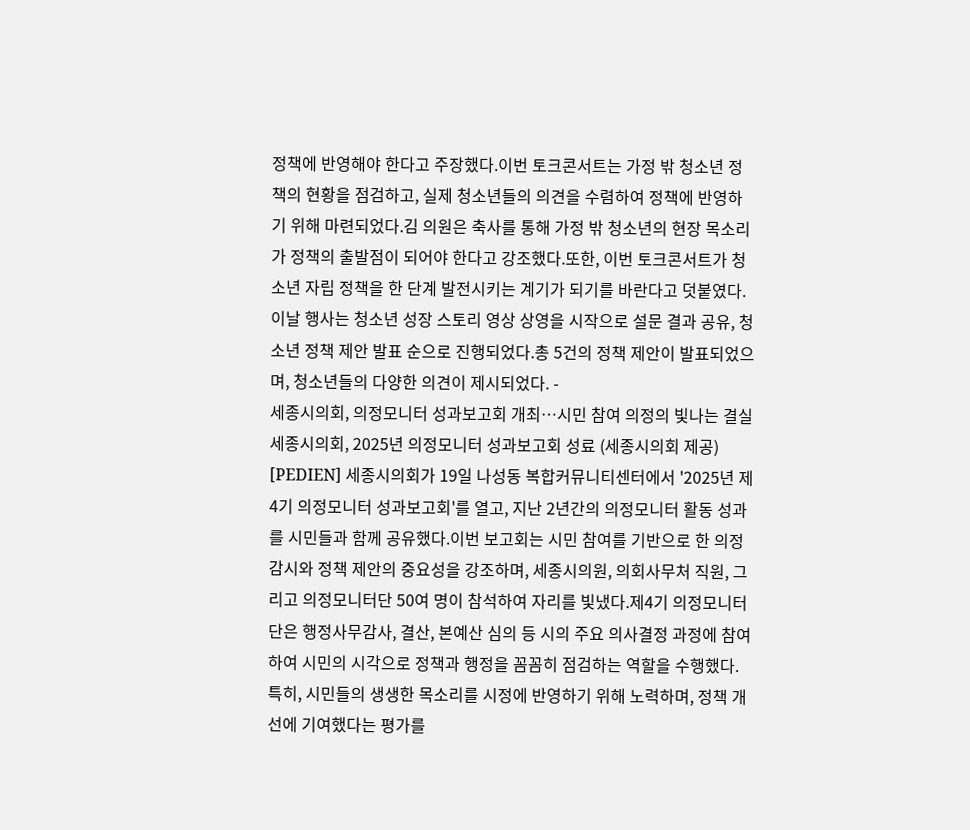정책에 반영해야 한다고 주장했다.이번 토크콘서트는 가정 밖 청소년 정책의 현황을 점검하고, 실제 청소년들의 의견을 수렴하여 정책에 반영하기 위해 마련되었다.김 의원은 축사를 통해 가정 밖 청소년의 현장 목소리가 정책의 출발점이 되어야 한다고 강조했다.또한, 이번 토크콘서트가 청소년 자립 정책을 한 단계 발전시키는 계기가 되기를 바란다고 덧붙였다.이날 행사는 청소년 성장 스토리 영상 상영을 시작으로 설문 결과 공유, 청소년 정책 제안 발표 순으로 진행되었다.총 5건의 정책 제안이 발표되었으며, 청소년들의 다양한 의견이 제시되었다. -
세종시의회, 의정모니터 성과보고회 개최…시민 참여 의정의 빛나는 결실
세종시의회, 2025년 의정모니터 성과보고회 성료 (세종시의회 제공) [PEDIEN] 세종시의회가 19일 나성동 복합커뮤니티센터에서 '2025년 제4기 의정모니터 성과보고회'를 열고, 지난 2년간의 의정모니터 활동 성과를 시민들과 함께 공유했다.이번 보고회는 시민 참여를 기반으로 한 의정 감시와 정책 제안의 중요성을 강조하며, 세종시의원, 의회사무처 직원, 그리고 의정모니터단 50여 명이 참석하여 자리를 빛냈다.제4기 의정모니터단은 행정사무감사, 결산, 본예산 심의 등 시의 주요 의사결정 과정에 참여하여 시민의 시각으로 정책과 행정을 꼼꼼히 점검하는 역할을 수행했다.특히, 시민들의 생생한 목소리를 시정에 반영하기 위해 노력하며, 정책 개선에 기여했다는 평가를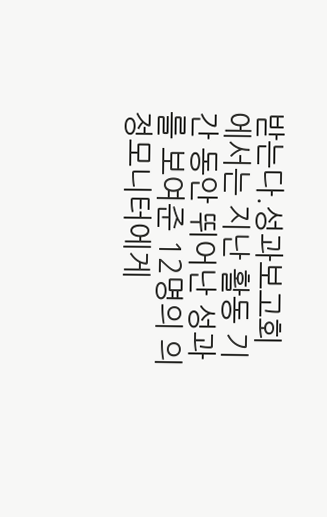받는다.성과보고회에서는 지난 활동 기간 동안 뛰어난 성과를 보여준 12명의 의정모니터에게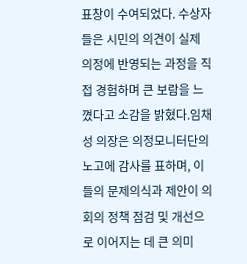표창이 수여되었다. 수상자들은 시민의 의견이 실제 의정에 반영되는 과정을 직접 경험하며 큰 보람을 느꼈다고 소감을 밝혔다.임채성 의장은 의정모니터단의 노고에 감사를 표하며, 이들의 문제의식과 제안이 의회의 정책 점검 및 개선으로 이어지는 데 큰 의미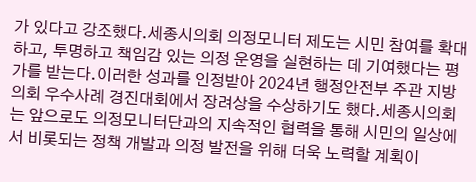가 있다고 강조했다.세종시의회 의정모니터 제도는 시민 참여를 확대하고, 투명하고 책임감 있는 의정 운영을 실현하는 데 기여했다는 평가를 받는다.이러한 성과를 인정받아 2024년 행정안전부 주관 지방의회 우수사례 경진대회에서 장려상을 수상하기도 했다.세종시의회는 앞으로도 의정모니터단과의 지속적인 협력을 통해 시민의 일상에서 비롯되는 정책 개발과 의정 발전을 위해 더욱 노력할 계획이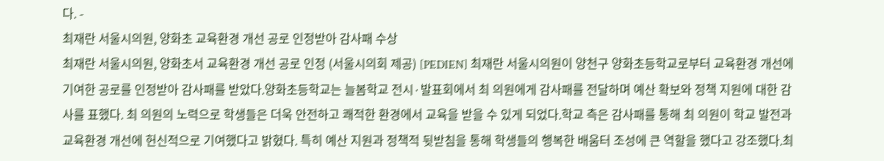다. -
최재란 서울시의원, 양화초 교육환경 개선 공로 인정받아 감사패 수상
최재란 서울시의원, 양화초서 교육환경 개선 공로 인정 (서울시의회 제공) [PEDIEN] 최재란 서울시의원이 양천구 양화초등학교로부터 교육환경 개선에 기여한 공로를 인정받아 감사패를 받았다.양화초등학교는 늘봄학교 전시·발표회에서 최 의원에게 감사패를 전달하며 예산 확보와 정책 지원에 대한 감사를 표했다. 최 의원의 노력으로 학생들은 더욱 안전하고 쾌적한 환경에서 교육을 받을 수 있게 되었다.학교 측은 감사패를 통해 최 의원이 학교 발전과 교육환경 개선에 헌신적으로 기여했다고 밝혔다. 특히 예산 지원과 정책적 뒷받침을 통해 학생들의 행복한 배움터 조성에 큰 역할을 했다고 강조했다.최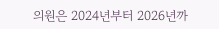의원은 2024년부터 2026년까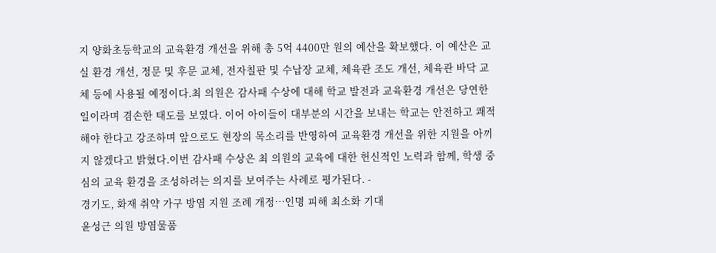지 양화초등학교의 교육환경 개선을 위해 총 5억 4400만 원의 예산을 확보했다. 이 예산은 교실 환경 개선, 정문 및 후문 교체, 전자칠판 및 수납장 교체, 체육관 조도 개선, 체육관 바닥 교체 등에 사용될 예정이다.최 의원은 감사패 수상에 대해 학교 발전과 교육환경 개선은 당연한 일이라며 겸손한 태도를 보였다. 이어 아이들이 대부분의 시간을 보내는 학교는 안전하고 쾌적해야 한다고 강조하며 앞으로도 현장의 목소리를 반영하여 교육환경 개선을 위한 지원을 아끼지 않겠다고 밝혔다.이번 감사패 수상은 최 의원의 교육에 대한 헌신적인 노력과 함께, 학생 중심의 교육 환경을 조성하려는 의지를 보여주는 사례로 평가된다. -
경기도, 화재 취약 가구 방염 지원 조례 개정…인명 피해 최소화 기대
윤성근 의원 방염물품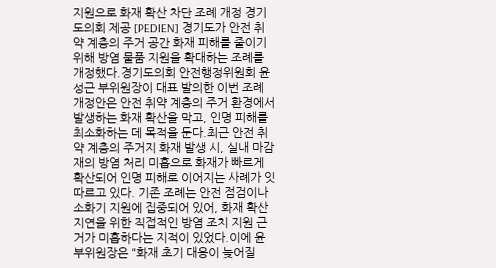지원으로 화재 확산 차단 조례 개정 경기도의회 제공 [PEDIEN] 경기도가 안전 취약 계층의 주거 공간 화재 피해를 줄이기 위해 방염 물품 지원을 확대하는 조례를 개정했다.경기도의회 안전행정위원회 윤성근 부위원장이 대표 발의한 이번 조례 개정안은 안전 취약 계층의 주거 환경에서 발생하는 화재 확산을 막고, 인명 피해를 최소화하는 데 목적을 둔다.최근 안전 취약 계층의 주거지 화재 발생 시, 실내 마감재의 방염 처리 미흡으로 화재가 빠르게 확산되어 인명 피해로 이어지는 사례가 잇따르고 있다. 기존 조례는 안전 점검이나 소화기 지원에 집중되어 있어, 화재 확산 지연을 위한 직접적인 방염 조치 지원 근거가 미흡하다는 지적이 있었다.이에 윤 부위원장은 "화재 초기 대응이 늦어질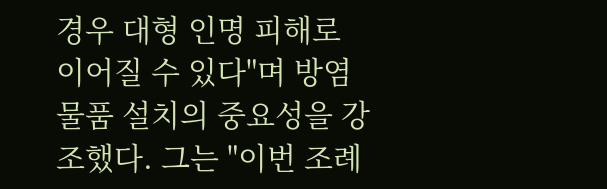경우 대형 인명 피해로 이어질 수 있다"며 방염 물품 설치의 중요성을 강조했다. 그는 "이번 조례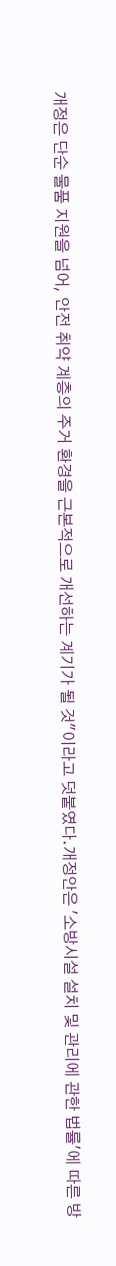개정은 단순 물품 지원을 넘어, 안전 취약 계층의 주거 환경을 근본적으로 개선하는 계기가 될 것"이라고 덧붙였다.개정안은 '소방시설 설치 및 관리에 관한 법률'에 따른 방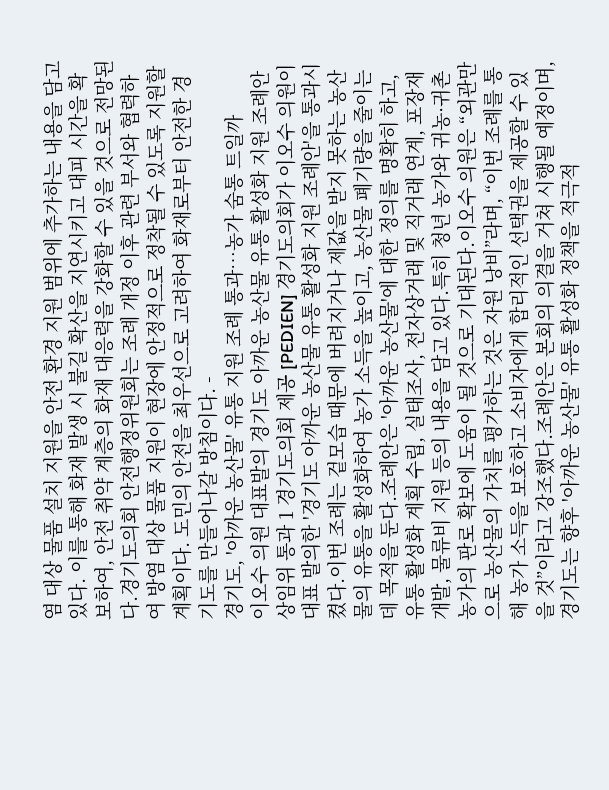염 대상 물품 설치 지원을 안전 환경 지원 범위에 추가하는 내용을 담고 있다. 이를 통해 화재 발생 시 불길 확산을 지연시키고 대피 시간을 확보하여, 안전 취약 계층의 화재 대응력을 강화할 수 있을 것으로 전망된다.경기도의회 안전행정위원회는 조례 개정 이후 관련 부서와 협력하여 방염 대상 물품 지원이 현장에 안정적으로 정착될 수 있도록 지원할 계획이다. 도민의 안전을 최우선으로 고려하여 화재로부터 안전한 경기도를 만들어나갈 방침이다. -
경기도, '아까운 농산물' 유통 지원 조례 통과…농가 숨통 트일까
이오수 의원 대표발의 경기도 아까운 농산물 유통 활성화 지원 조례안 상임위 통과 1 경기도의회 제공 [PEDIEN] 경기도의회가 이오수 의원이 대표 발의한 '경기도 아까운 농산물 유통 활성화 지원 조례안'을 통과시켰다.이번 조례는 겉모습 때문에 버려지거나 제값을 받지 못하는 농산물의 유통을 활성화하여 농가 소득을 높이고, 농산물 폐기량을 줄이는 데 목적을 둔다.조례안은 '아까운 농산물'에 대한 정의를 명확히 하고, 유통 활성화 계획 수립, 실태조사, 전자상거래 및 직거래 연계, 포장재 개발, 물류비 지원 등의 내용을 담고 있다.특히 청년 농가와 귀농·귀촌 농가의 판로 확보에 도움이 될 것으로 기대된다.이오수 의원은 “외관만으로 농산물의 가치를 평가하는 것은 자원 낭비”라며, “이번 조례를 통해 농가 소득을 보호하고 소비자에게 합리적인 선택권을 제공할 수 있을 것”이라고 강조했다.조례안은 본회의 의결을 거쳐 시행될 예정이며, 경기도는 향후 '아까운 농산물' 유통 활성화 정책을 적극적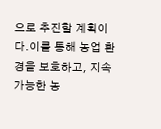으로 추진할 계획이다.이를 통해 농업 환경을 보호하고, 지속 가능한 농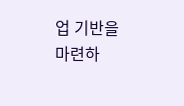업 기반을 마련하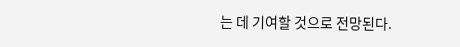는 데 기여할 것으로 전망된다.